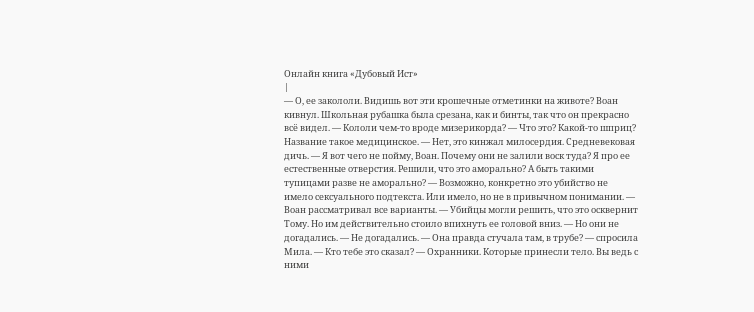Онлайн книга «Дубовый Ист»
|
— О, ее закололи. Видишь вот эти крошечные отметинки на животе? Воан кивнул. Школьная рубашка была срезана, как и бинты, так что он прекрасно всё видел. — Кололи чем-то вроде мизерикорда? — Что это? Какой-то шприц? Название такое медицинское. — Нет, это кинжал милосердия. Средневековая дичь. — Я вот чего не пойму, Воан. Почему они не залили воск туда? Я про ее естественные отверстия. Решили, что это аморально? А быть такими тупицами разве не аморально? — Возможно, конкретно это убийство не имело сексуального подтекста. Или имело, но не в привычном понимании. — Воан рассматривал все варианты. — Убийцы могли решить, что это осквернит Тому. Но им действительно стоило впихнуть ее головой вниз. — Но они не догадались. — Не догадались. — Она правда стучала там, в трубе? — спросила Мила. — Кто тебе это сказал? — Охранники. Которые принесли тело. Вы ведь с ними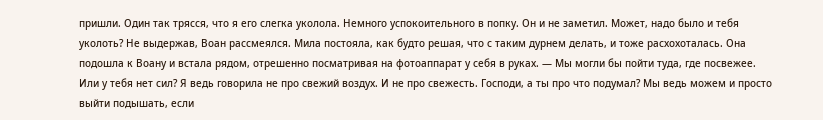пришли. Один так трясся, что я его слегка уколола. Немного успокоительного в попку. Он и не заметил. Может, надо было и тебя уколоть? Не выдержав, Воан рассмеялся. Мила постояла, как будто решая, что с таким дурнем делать, и тоже расхохоталась. Она подошла к Воану и встала рядом, отрешенно посматривая на фотоаппарат у себя в руках. — Мы могли бы пойти туда, где посвежее. Или у тебя нет сил? Я ведь говорила не про свежий воздух. И не про свежесть. Господи, а ты про что подумал? Мы ведь можем и просто выйти подышать, если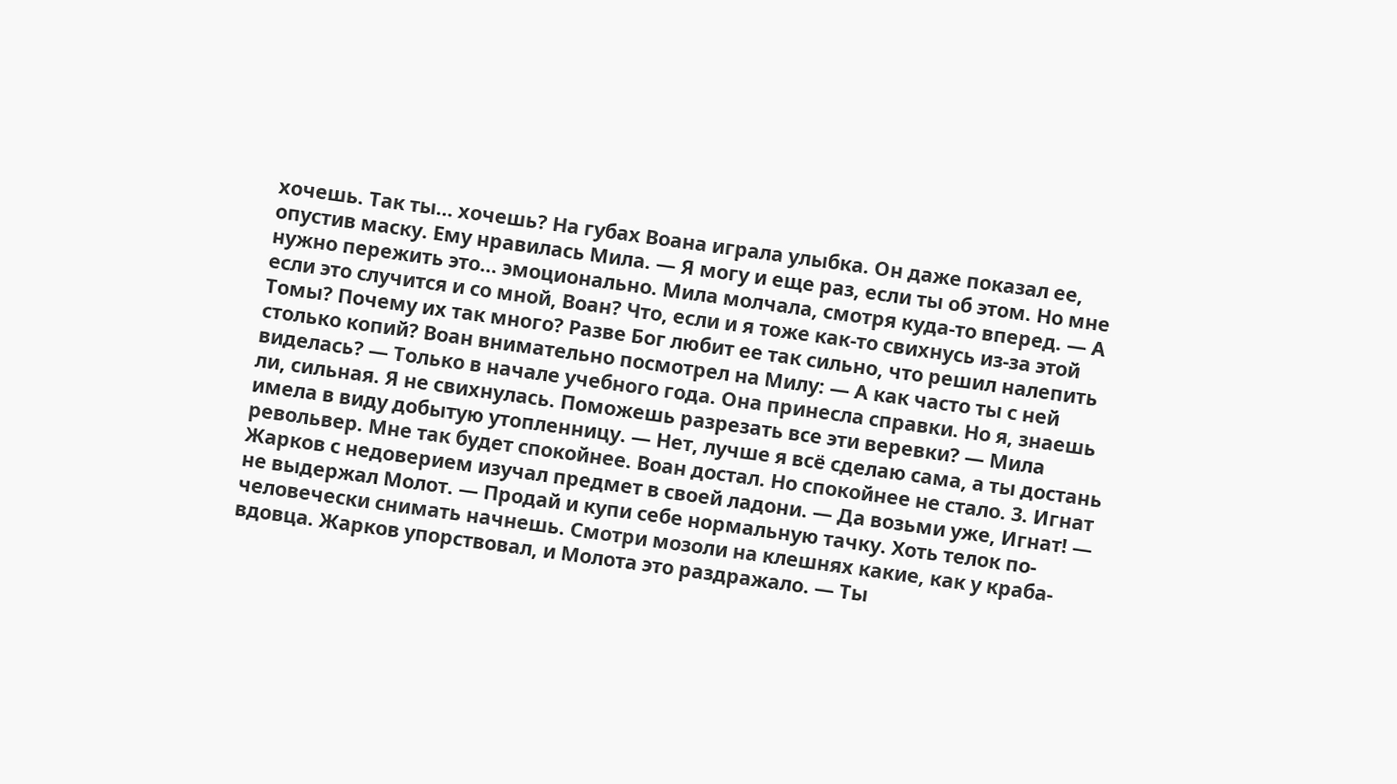хочешь. Так ты… хочешь? На губах Воана играла улыбка. Он даже показал ее, опустив маску. Ему нравилась Мила. — Я могу и еще раз, если ты об этом. Но мне нужно пережить это… эмоционально. Мила молчала, смотря куда-то вперед. — А если это случится и со мной, Воан? Что, если и я тоже как-то свихнусь из-за этой Томы? Почему их так много? Разве Бог любит ее так сильно, что решил налепить столько копий? Воан внимательно посмотрел на Милу: — А как часто ты с ней виделась? — Только в начале учебного года. Она принесла справки. Но я, знаешь ли, сильная. Я не свихнулась. Поможешь разрезать все эти веревки? — Мила имела в виду добытую утопленницу. — Нет, лучше я всё сделаю сама, а ты достань револьвер. Мне так будет спокойнее. Воан достал. Но спокойнее не стало. 3. Игнат Жарков с недоверием изучал предмет в своей ладони. — Да возьми уже, Игнат! — не выдержал Молот. — Продай и купи себе нормальную тачку. Хоть телок по-человечески снимать начнешь. Смотри мозоли на клешнях какие, как у краба-вдовца. Жарков упорствовал, и Молота это раздражало. — Ты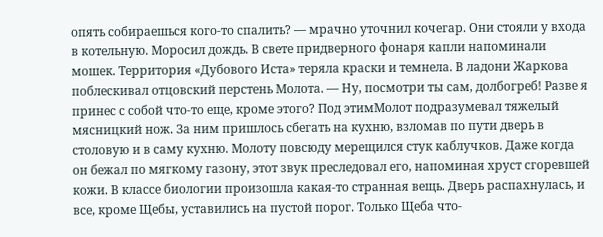опять собираешься кого-то спалить? — мрачно уточнил кочегар. Они стояли у входа в котельную. Моросил дождь. В свете придверного фонаря капли напоминали мошек. Территория «Дубового Иста» теряла краски и темнела. В ладони Жаркова поблескивал отцовский перстень Молота. — Ну, посмотри ты сам, долбогреб! Разве я принес с собой что-то еще, кроме этого? Под этимМолот подразумевал тяжелый мясницкий нож. За ним пришлось сбегать на кухню, взломав по пути дверь в столовую и в саму кухню. Молоту повсюду мерещился стук каблучков. Даже когда он бежал по мягкому газону, этот звук преследовал его, напоминая хруст сгоревшей кожи. В классе биологии произошла какая-то странная вещь. Дверь распахнулась, и все, кроме Щебы, уставились на пустой порог. Только Щеба что-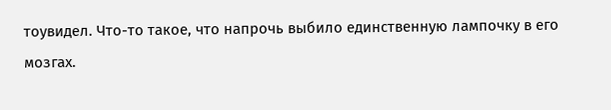тоувидел. Что-то такое, что напрочь выбило единственную лампочку в его мозгах.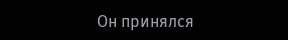Он принялся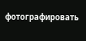фотографировать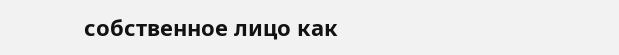собственное лицо как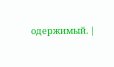одержимый. |